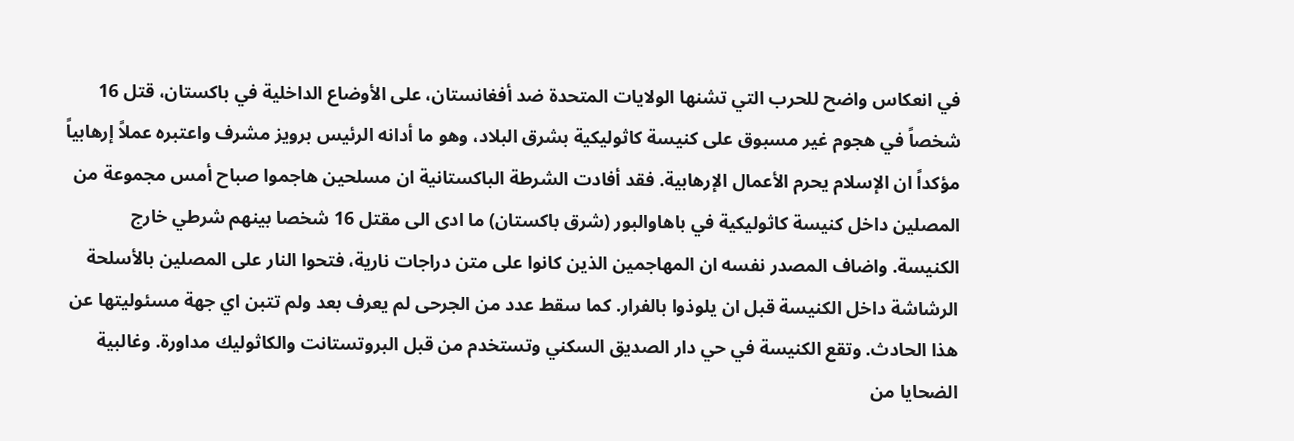في انعكاس واضح للحرب التي تشنها الولايات المتحدة ضد أفغانستان، على الأوضاع الداخلية في باكستان، قتل 16 شخصاً في هجوم غير مسبوق على كنيسة كاثوليكية بشرق البلاد، وهو ما أدانه الرئيس برويز مشرف واعتبره عملاً إرهابياً مؤكداً ان الإسلام يحرم الأعمال الإرهابية. فقد أفادت الشرطة الباكستانية ان مسلحين هاجموا صباح أمس مجموعة من المصلين داخل كنيسة كاثوليكية في باهاوالبور (شرق باكستان) ما ادى الى مقتل 16 شخصا بينهم شرطي خارج الكنيسة. واضاف المصدر نفسه ان المهاجمين الذين كانوا على متن دراجات نارية، فتحوا النار على المصلين بالأسلحة الرشاشة داخل الكنيسة قبل ان يلوذوا بالفرار. كما سقط عدد من الجرحى لم يعرف بعد ولم تتبن اي جهة مسئوليتها عن هذا الحادث. وتقع الكنيسة في حي دار الصديق السكني وتستخدم من قبل البروتستانت والكاثوليك مداورة. وغالبية الضحايا من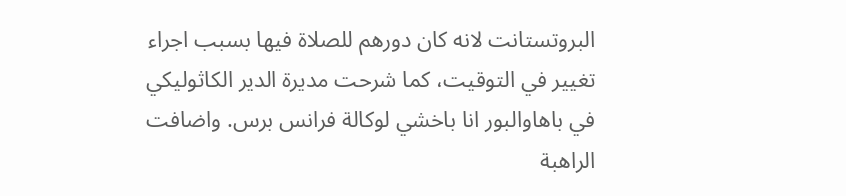البروتستانت لانه كان دورهم للصلاة فيها بسبب اجراء تغيير في التوقيت، كما شرحت مديرة الدير الكاثوليكي في باهاوالبور انا باخشي لوكالة فرانس برس. واضافت الراهبة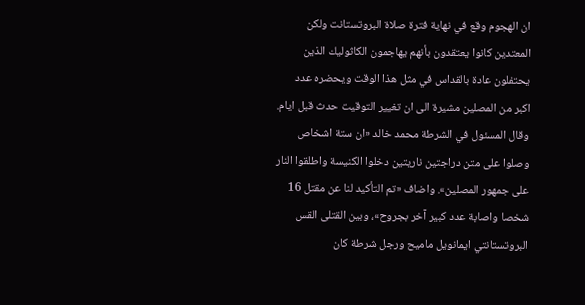ان الهجوم وقع في نهاية فترة صلاة البروتستانت ولكن المعتدين كانوا يعتقدون بأنهم يهاجمون الكاثوليك الذين يحتفلون عادة بالقداس في مثل هذا الوقت ويحضره عدد اكبر من المصلين مشيرة الى ان تغيير التوقيت حدث قبل ايام. وقال المسئول في الشرطة محمد خالد «ان ستة اشخاص وصلوا على متن دراجتين ناريتين دخلوا الكنيسة واطلقوا النار على جمهور المصلين». واضاف «تم التأكيد لنا عن مقتل 16 شخصا واصابة عدد كبير آخر بجروح»، وبين القتلى القس البروتستانتي ايمانويل ماميح ورجل شرطة كان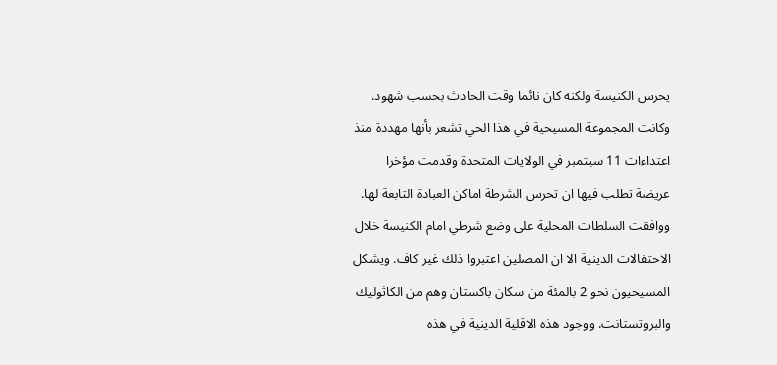يحرس الكنيسة ولكنه كان نائما وقت الحادث بحسب شهود. وكانت المجموعة المسيحية في هذا الحي تشعر بأنها مهددة منذ اعتداءات 11 سبتمبر في الولايات المتحدة وقدمت مؤخرا عريضة تطلب فيها ان تحرس الشرطة اماكن العبادة التابعة لها. ووافقت السلطات المحلية على وضع شرطي امام الكنيسة خلال الاحتفالات الدينية الا ان المصلين اعتبروا ذلك غير كاف. ويشكل المسيحيون نحو 2 بالمئة من سكان باكستان وهم من الكاثوليك والبروتستانت. ووجود هذه الاقلية الدينية في هذه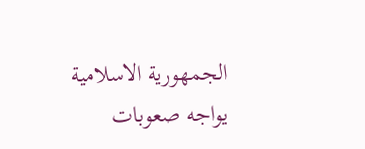الجمهورية الاسلامية يواجه صعوبات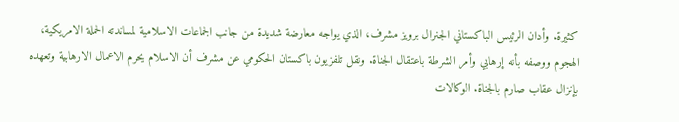كثيرة. وأدان الرئيس الباكستاني الجنرال برويز مشرف، الذي يواجه معارضة شديدة من جانب الجماعات الاسلامية لمساندته الحملة الامريكية، الهجوم ووصفه بأنه إرهابي وأمر الشرطة باعتقال الجناة. ونقل تلفزيون باكستان الحكومي عن مشرف أن الاسلام يحرم الاعمال الارهابية وتعهده بإنزال عقاب صارم بالجناة. الوكالات